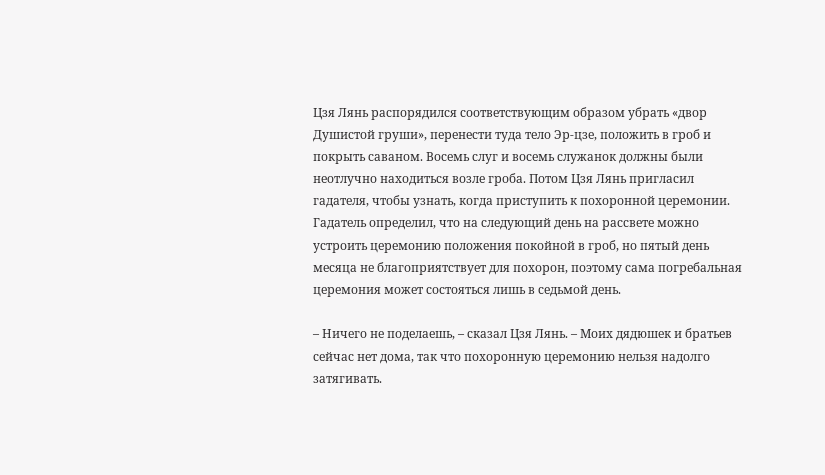Цзя Лянь распорядился соответствующим образом убрать «двор Душистой груши», перенести туда тело Эр-цзе, положить в гроб и покрыть саваном. Восемь слуг и восемь служанок должны были неотлучно находиться возле гроба. Потом Цзя Лянь пригласил гадателя, чтобы узнать, когда приступить к похоронной церемонии. Гадатель определил, что на следующий день на рассвете можно устроить церемонию положения покойной в гроб, но пятый день месяца не благоприятствует для похорон, поэтому сама погребальная церемония может состояться лишь в седьмой день.

– Ничего не поделаешь, – сказал Цзя Лянь. – Моих дядюшек и братьев сейчас нет дома, так что похоронную церемонию нельзя надолго затягивать.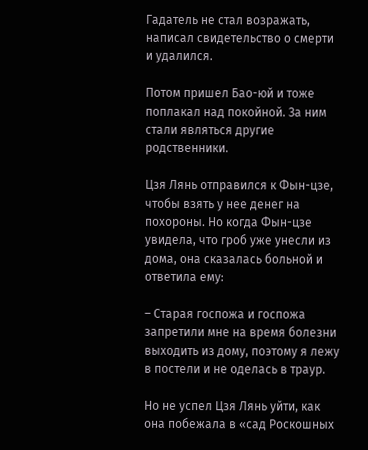Гадатель не стал возражать, написал свидетельство о смерти и удалился.

Потом пришел Бао-юй и тоже поплакал над покойной. За ним стали являться другие родственники.

Цзя Лянь отправился к Фын-цзе, чтобы взять у нее денег на похороны. Но когда Фын-цзе увидела, что гроб уже унесли из дома, она сказалась больной и ответила ему:

– Старая госпожа и госпожа запретили мне на время болезни выходить из дому, поэтому я лежу в постели и не оделась в траур.

Но не успел Цзя Лянь уйти, как она побежала в «сад Роскошных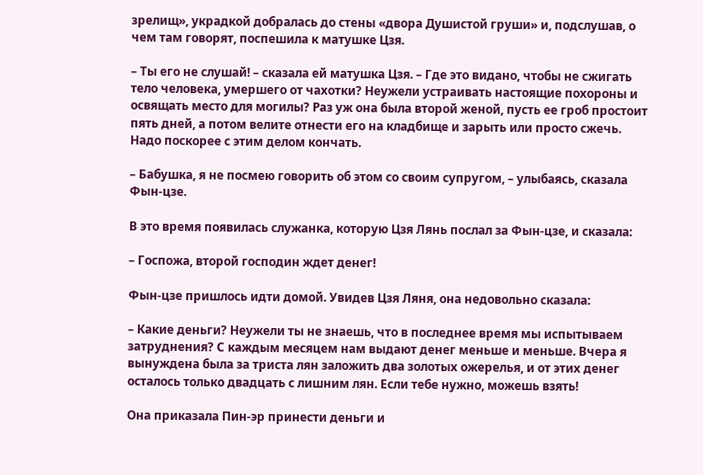зрелищ», украдкой добралась до стены «двора Душистой груши» и, подслушав, о чем там говорят, поспешила к матушке Цзя.

– Ты его не слушай! – сказала ей матушка Цзя. – Где это видано, чтобы не сжигать тело человека, умершего от чахотки? Неужели устраивать настоящие похороны и освящать место для могилы? Раз уж она была второй женой, пусть ее гроб простоит пять дней, а потом велите отнести его на кладбище и зарыть или просто сжечь. Надо поскорее с этим делом кончать.

– Бабушка, я не посмею говорить об этом со своим супругом, – улыбаясь, сказала Фын-цзе.

В это время появилась служанка, которую Цзя Лянь послал за Фын-цзе, и сказала:

– Госпожа, второй господин ждет денег!

Фын-цзе пришлось идти домой. Увидев Цзя Ляня, она недовольно сказала:

– Какие деньги? Неужели ты не знаешь, что в последнее время мы испытываем затруднения? С каждым месяцем нам выдают денег меньше и меньше. Вчера я вынуждена была за триста лян заложить два золотых ожерелья, и от этих денег осталось только двадцать с лишним лян. Если тебе нужно, можешь взять!

Она приказала Пин-эр принести деньги и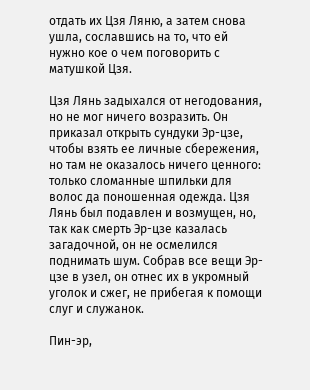отдать их Цзя Ляню, а затем снова ушла, сославшись на то, что ей нужно кое о чем поговорить с матушкой Цзя.

Цзя Лянь задыхался от негодования, но не мог ничего возразить. Он приказал открыть сундуки Эр-цзе, чтобы взять ее личные сбережения, но там не оказалось ничего ценного: только сломанные шпильки для волос да поношенная одежда. Цзя Лянь был подавлен и возмущен, но, так как смерть Эр-цзе казалась загадочной, он не осмелился поднимать шум. Собрав все вещи Эр-цзе в узел, он отнес их в укромный уголок и сжег, не прибегая к помощи слуг и служанок.

Пин-эр,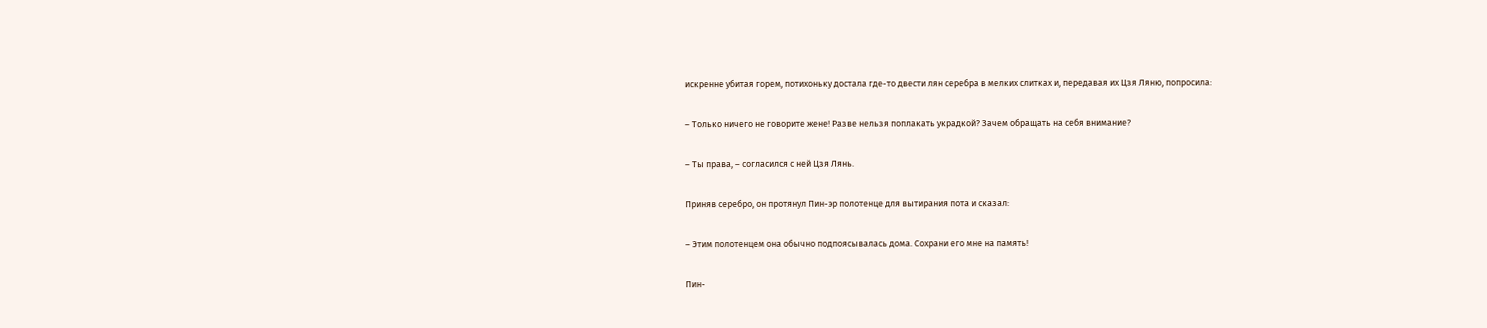искренне убитая горем, потихоньку достала где-то двести лян серебра в мелких слитках и, передавая их Цзя Ляню, попросила:

– Только ничего не говорите жене! Разве нельзя поплакать украдкой? Зачем обращать на себя внимание?

– Ты права, – согласился с ней Цзя Лянь.

Приняв серебро, он протянул Пин-эр полотенце для вытирания пота и сказал:

– Этим полотенцем она обычно подпоясывалась дома. Сохрани его мне на память!

Пин-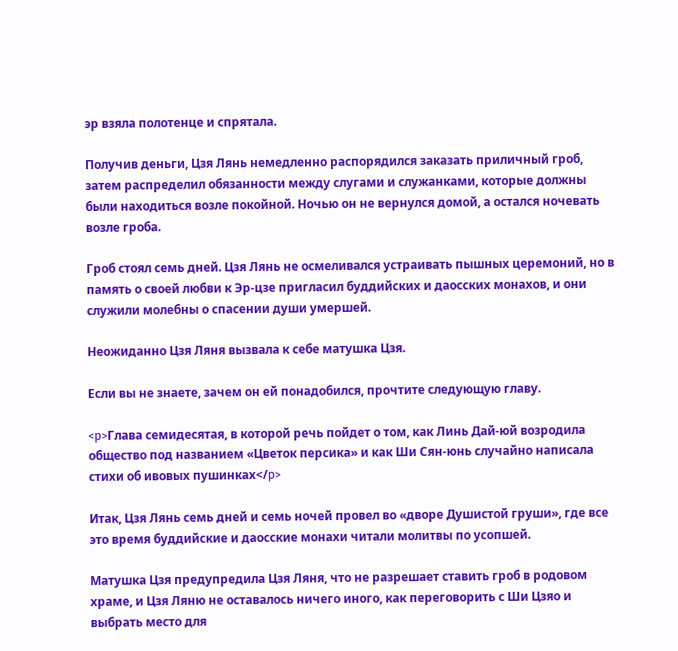эр взяла полотенце и спрятала.

Получив деньги, Цзя Лянь немедленно распорядился заказать приличный гроб, затем распределил обязанности между слугами и служанками, которые должны были находиться возле покойной. Ночью он не вернулся домой, а остался ночевать возле гроба.

Гроб стоял семь дней. Цзя Лянь не осмеливался устраивать пышных церемоний, но в память о своей любви к Эр-цзе пригласил буддийских и даосских монахов, и они служили молебны о спасении души умершей.

Неожиданно Цзя Ляня вызвала к себе матушка Цзя.

Если вы не знаете, зачем он ей понадобился, прочтите следующую главу.

<p>Глава семидесятая, в которой речь пойдет о том, как Линь Дай-юй возродила общество под названием «Цветок персика» и как Ши Сян-юнь случайно написала стихи об ивовых пушинках</p>

Итак, Цзя Лянь семь дней и семь ночей провел во «дворе Душистой груши», где все это время буддийские и даосские монахи читали молитвы по усопшей.

Матушка Цзя предупредила Цзя Ляня, что не разрешает ставить гроб в родовом храме, и Цзя Ляню не оставалось ничего иного, как переговорить с Ши Цзяо и выбрать место для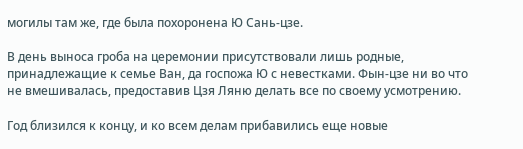могилы там же, где была похоронена Ю Сань-цзе.

В день выноса гроба на церемонии присутствовали лишь родные, принадлежащие к семье Ван, да госпожа Ю с невестками. Фын-цзе ни во что не вмешивалась, предоставив Цзя Ляню делать все по своему усмотрению.

Год близился к концу, и ко всем делам прибавились еще новые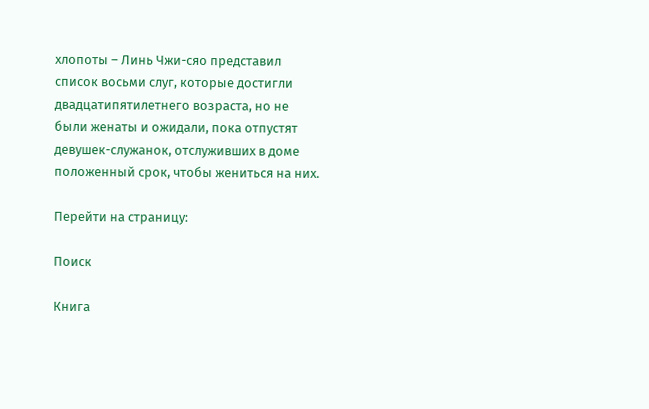хлопоты – Линь Чжи-сяо представил список восьми слуг, которые достигли двадцатипятилетнего возраста, но не были женаты и ожидали, пока отпустят девушек-служанок, отслуживших в доме положенный срок, чтобы жениться на них.

Перейти на страницу:

Поиск

Книга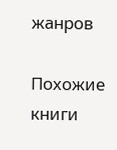жанров

Похожие книги